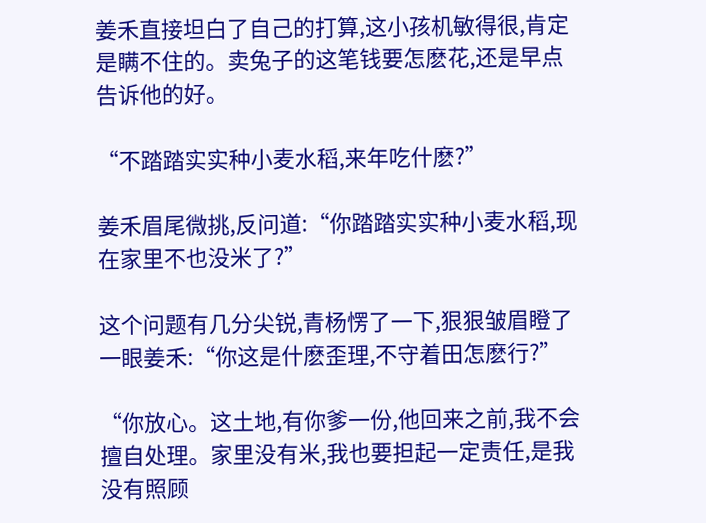姜禾直接坦白了自己的打算,这小孩机敏得很,肯定是瞒不住的。卖兔子的这笔钱要怎麽花,还是早点告诉他的好。

“不踏踏实实种小麦水稻,来年吃什麽?”

姜禾眉尾微挑,反问道:“你踏踏实实种小麦水稻,现在家里不也没米了?”

这个问题有几分尖锐,青杨愣了一下,狠狠皱眉瞪了一眼姜禾:“你这是什麽歪理,不守着田怎麽行?”

“你放心。这土地,有你爹一份,他回来之前,我不会擅自处理。家里没有米,我也要担起一定责任,是我没有照顾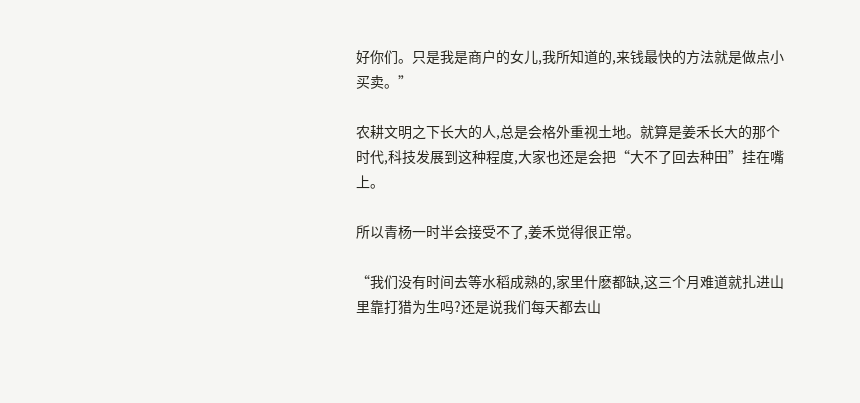好你们。只是我是商户的女儿,我所知道的,来钱最快的方法就是做点小买卖。”

农耕文明之下长大的人,总是会格外重视土地。就算是姜禾长大的那个时代,科技发展到这种程度,大家也还是会把“大不了回去种田”挂在嘴上。

所以青杨一时半会接受不了,姜禾觉得很正常。

“我们没有时间去等水稻成熟的,家里什麽都缺,这三个月难道就扎进山里靠打猎为生吗?还是说我们每天都去山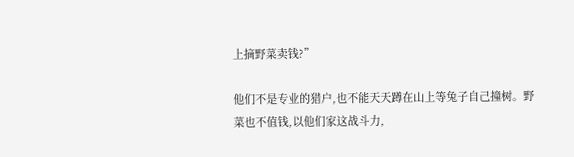上摘野菜卖钱?”

他们不是专业的猎户,也不能天天蹲在山上等兔子自己撞树。野菜也不值钱,以他们家这战斗力,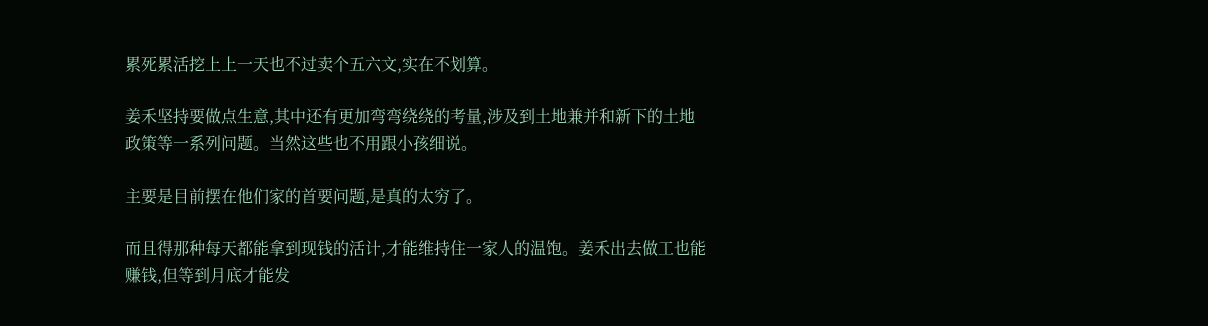累死累活挖上上一天也不过卖个五六文,实在不划算。

姜禾坚持要做点生意,其中还有更加弯弯绕绕的考量,涉及到土地兼并和新下的土地政策等一系列问题。当然这些也不用跟小孩细说。

主要是目前摆在他们家的首要问题,是真的太穷了。

而且得那种每天都能拿到现钱的活计,才能维持住一家人的温饱。姜禾出去做工也能赚钱,但等到月底才能发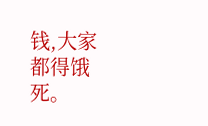钱,大家都得饿死。